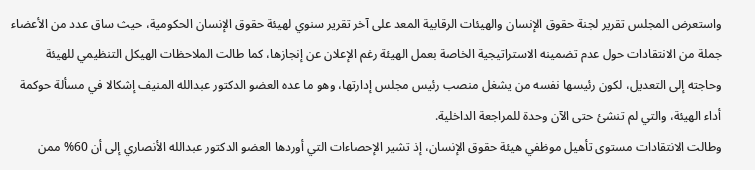واستعرض المجلس تقرير لجنة حقوق الإنسان والهيئات الرقابية المعد على آخر تقرير سنوي لهيئة حقوق الإنسان الحكومية، حيث ساق عدد من الأعضاء جملة من الانتقادات حول عدم تضمينه الاستراتيجية الخاصة بعمل الهيئة رغم الإعلان عن إنجازها، كما طالت الملاحظات الهيكل التنظيمي للهيئة وحاجته إلى التعديل، لكون رئيسها نفسه من يشغل منصب رئيس مجلس إدارتها، وهو ما عده العضو الدكتور عبدالله المنيف إشكالا في مسألة حوكمة أداء الهيئة، والتي لم تنشئ حتى الآن وحدة للمراجعة الداخلية.
وطالت الانتقادات مستوى تأهيل موظفي هيئة حقوق الإنسان، إذ تشير الإحصاءات التي أوردها العضو الدكتور عبدالله الأنصاري إلى أن 60% ممن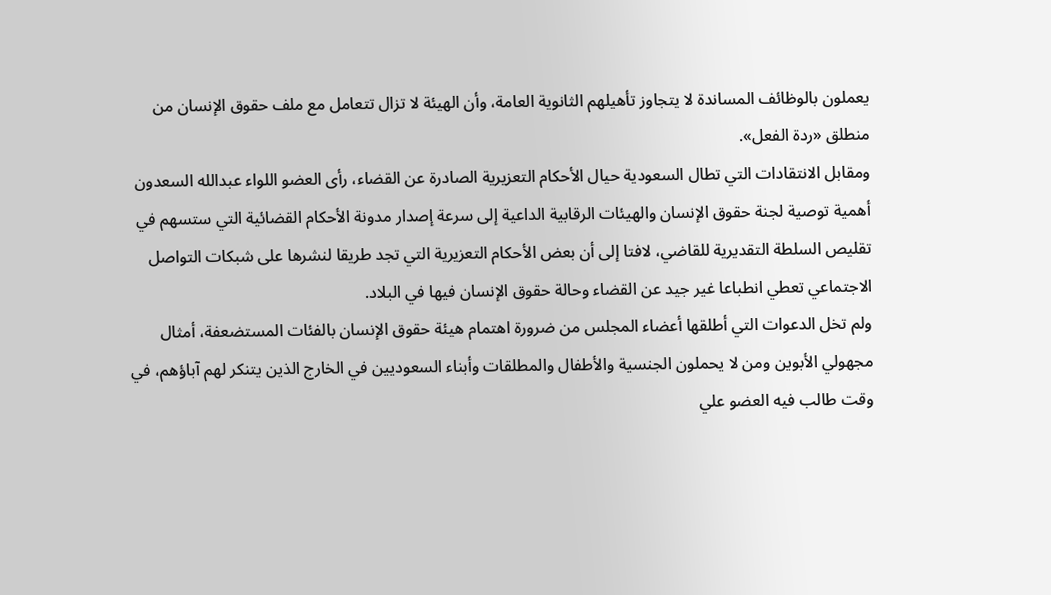يعملون بالوظائف المساندة لا يتجاوز تأهيلهم الثانوية العامة، وأن الهيئة لا تزال تتعامل مع ملف حقوق الإنسان من منطلق «ردة الفعل».
ومقابل الانتقادات التي تطال السعودية حيال الأحكام التعزيرية الصادرة عن القضاء، رأى العضو اللواء عبدالله السعدون أهمية توصية لجنة حقوق الإنسان والهيئات الرقابية الداعية إلى سرعة إصدار مدونة الأحكام القضائية التي ستسهم في تقليص السلطة التقديرية للقاضي، لافتا إلى أن بعض الأحكام التعزيرية التي تجد طريقا لنشرها على شبكات التواصل الاجتماعي تعطي انطباعا غير جيد عن القضاء وحالة حقوق الإنسان فيها في البلاد.
ولم تخل الدعوات التي أطلقها أعضاء المجلس من ضرورة اهتمام هيئة حقوق الإنسان بالفئات المستضعفة، أمثال مجهولي الأبوين ومن لا يحملون الجنسية والأطفال والمطلقات وأبناء السعوديين في الخارج الذين يتنكر لهم آباؤهم، في وقت طالب فيه العضو علي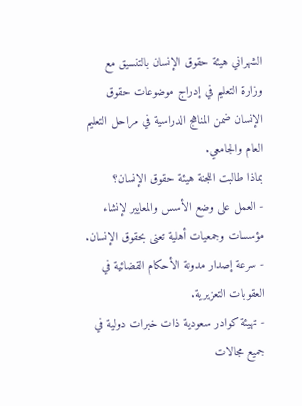الشهراني هيئة حقوق الإنسان بالتنسيق مع وزارة التعليم في إدراج موضوعات حقوق الإنسان ضمن المناهج الدراسية في مراحل التعليم العام والجامعي.
بماذا طالبت اللجنة هيئة حقوق الإنسان؟
- العمل على وضع الأسس والمعايير لإنشاء مؤسسات وجمعيات أهلية تعنى بحقوق الإنسان.
- سرعة إصدار مدونة الأحكام القضائية في العقوبات التعزيرية.
- تهيئة كوادر سعودية ذات خبرات دولية في جميع مجالات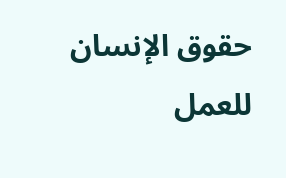حقوق الإنسان للعمل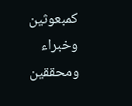كمبعوثين وخبراء ومحققين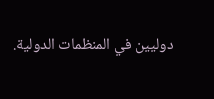دوليين في المنظمات الدولية.